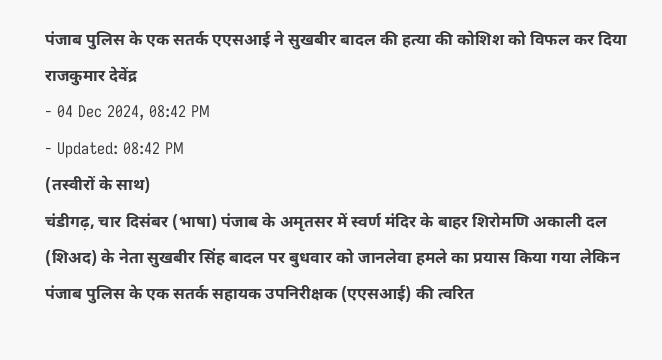पंजाब पुलिस के एक सतर्क एएसआई ने सुखबीर बादल की हत्या की कोशिश को विफल कर दिया
राजकुमार देवेंद्र
- 04 Dec 2024, 08:42 PM
- Updated: 08:42 PM
(तस्वीरों के साथ)
चंडीगढ़, चार दिसंबर (भाषा) पंजाब के अमृतसर में स्वर्ण मंदिर के बाहर शिरोमणि अकाली दल (शिअद) के नेता सुखबीर सिंह बादल पर बुधवार को जानलेवा हमले का प्रयास किया गया लेकिन पंजाब पुलिस के एक सतर्क सहायक उपनिरीक्षक (एएसआई) की त्वरित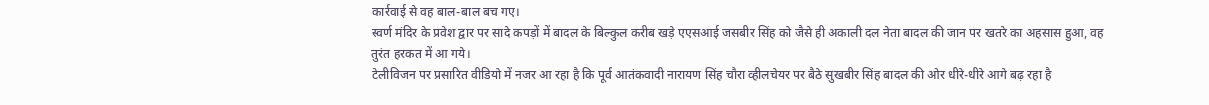कार्रवाई से वह बाल-बाल बच गए।
स्वर्ण मंदिर के प्रवेश द्वार पर सादे कपड़ों में बादल के बिल्कुल करीब खड़े एएसआई जसबीर सिंह को जैसे ही अकाली दल नेता बादल की जान पर खतरे का अहसास हुआ, वह तुरंत हरकत में आ गये।
टेलीविजन पर प्रसारित वीडियो में नजर आ रहा है कि पूर्व आतंकवादी नारायण सिंह चौरा व्हीलचेयर पर बैठे सुखबीर सिंह बादल की ओर धीरे-धीरे आगे बढ़ रहा है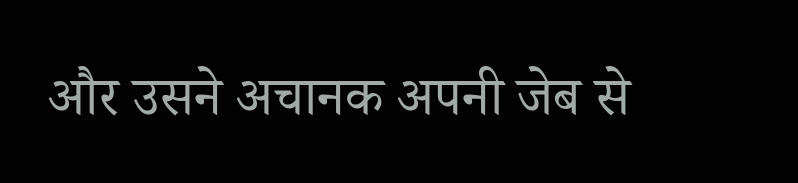और उसने अचानक अपनी जेब से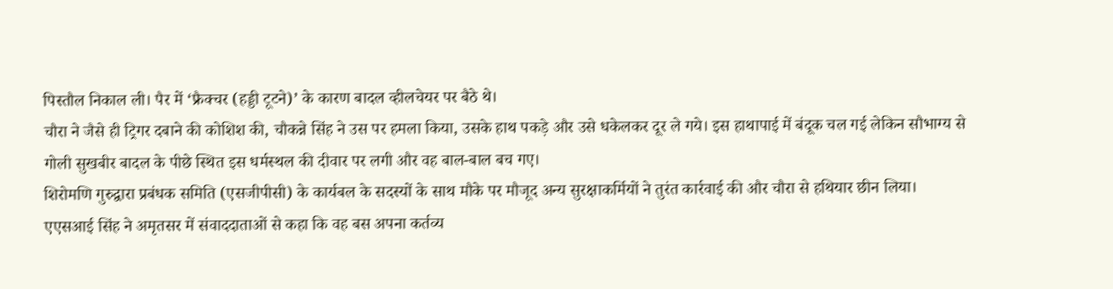पिस्तौल निकाल ली। पैर में ‘फ्रैक्चर (हड्डी टूटने)’ के कारण बादल व्हीलचेयर पर बैठे थे।
चौरा ने जैसे ही ट्रिगर दबाने की कोशिश की, चौकन्ने सिंह ने उस पर हमला किया, उसके हाथ पकड़े और उसे धकेलकर दूर ले गये। इस हाथापाई में बंदूक चल गई लेकिन सौभाग्य से गोली सुखबीर बादल के पीछे स्थित इस धर्मस्थल की दीवार पर लगी और वह बाल-बाल बच गए।
शिरोमणि गुरुद्वारा प्रबंधक समिति (एसजीपीसी) के कार्यबल के सदस्यों के साथ मौके पर मौजूद अन्य सुरक्षाकर्मियों ने तुरंत कार्रवाई की और चौरा से हथियार छीन लिया।
एएसआई सिंह ने अमृतसर में संवाददाताओं से कहा कि वह बस अपना कर्तव्य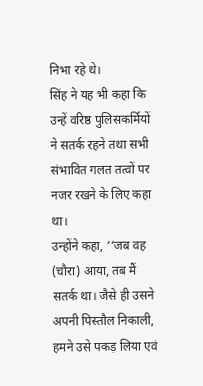निभा रहे थे।
सिंह ने यह भी कहा कि उन्हें वरिष्ठ पुलिसकर्मियों ने सतर्क रहने तथा सभी संभावित गलत तत्वों पर नजर रखने के लिए कहा था।
उन्होंने कहा, ‘‘जब वह (चौरा) आया, तब मैं सतर्क था। जैसे ही उसने अपनी पिस्तौल निकाली, हमने उसे पकड़ लिया एवं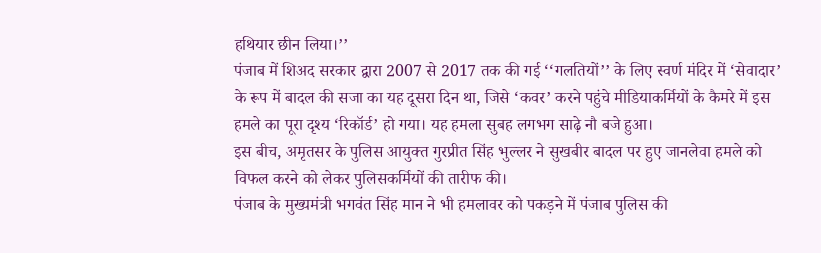हथियार छीन लिया।’’
पंजाब में शिअद सरकार द्वारा 2007 से 2017 तक की गई ‘‘गलतियों’’ के लिए स्वर्ण मंदिर में ‘सेवादार’ के रूप में बादल की सजा का यह दूसरा दिन था, जिसे ‘कवर’ करने पहुंचे मीडियाकर्मियों के कैमरे में इस हमले का पूरा दृश्य ‘रिकॉर्ड’ हो गया। यह हमला सुबह लगभग साढ़े नौ बजे हुआ।
इस बीच, अमृतसर के पुलिस आयुक्त गुरप्रीत सिंह भुल्लर ने सुखबीर बादल पर हुए जानलेवा हमले को विफल करने को लेकर पुलिसकर्मियों की तारीफ की।
पंजाब के मुख्यमंत्री भगवंत सिंह मान ने भी हमलावर को पकड़ने में पंजाब पुलिस की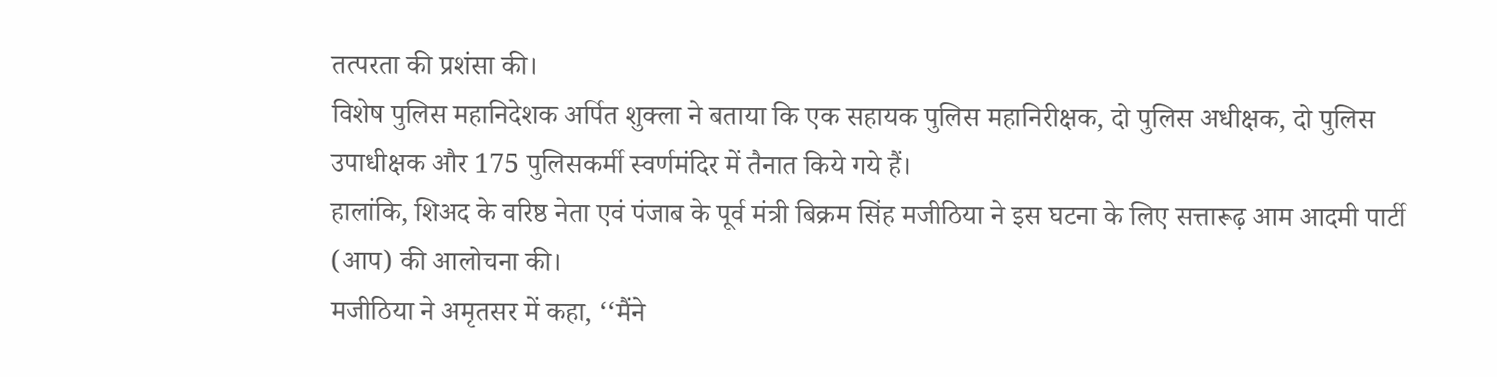तत्परता की प्रशंसा की।
विशेष पुलिस महानिदेशक अर्पित शुक्ला ने बताया कि एक सहायक पुलिस महानिरीक्षक, दो पुलिस अधीक्षक, दो पुलिस उपाधीक्षक और 175 पुलिसकर्मी स्वर्णमंदिर में तैनात किये गये हैं।
हालांकि, शिअद के वरिष्ठ नेता एवं पंजाब के पूर्व मंत्री बिक्रम सिंह मजीठिया ने इस घटना के लिए सत्तारूढ़ आम आदमी पार्टी (आप) की आलोचना की।
मजीठिया ने अमृतसर में कहा, ‘‘मैंने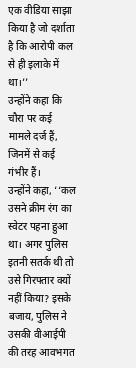एक वीडिया साझा किया है जो दर्शाता है कि आरोपी कल से ही इलाके में था।’’
उन्होंने कहा कि चौरा पर कई मामले दर्ज हैं, जिनमें से कई गंभीर हैं।
उन्होंने कहा, ‘‘कल उसने क्रीम रंग का स्वेटर पहना हुआ था। अगर पुलिस इतनी सतर्क थी तो उसे गिरफ्तार क्यों नहीं किया? इसके बजाय, पुलिस ने उसकी वीआईपी की तरह आवभगत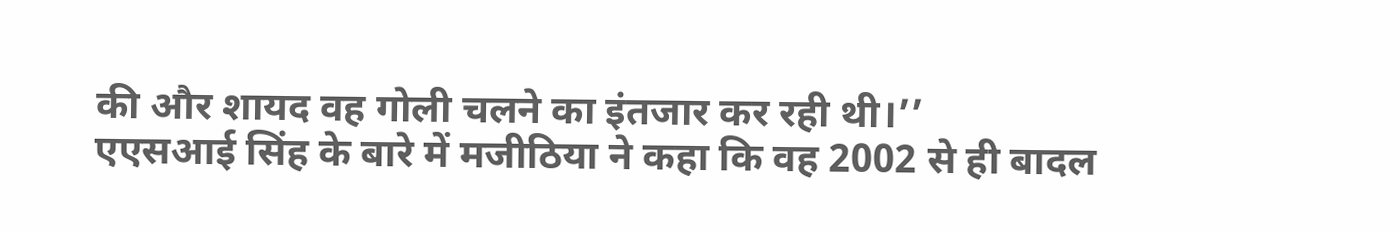की और शायद वह गोली चलने का इंतजार कर रही थी।’’
एएसआई सिंह के बारे में मजीठिया ने कहा कि वह 2002 से ही बादल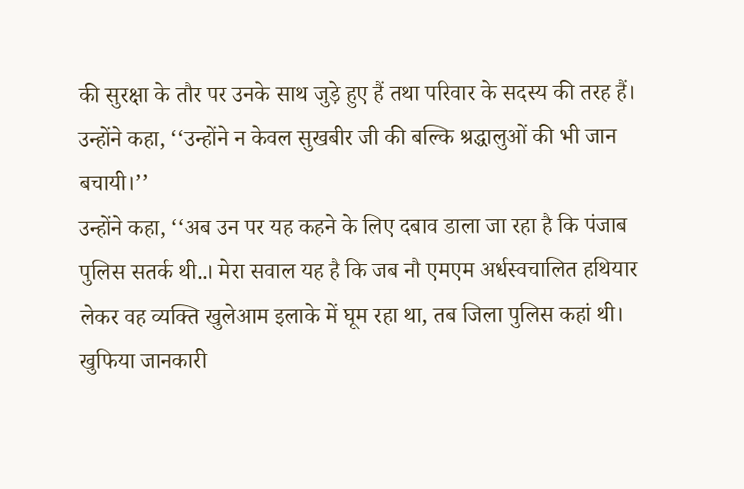की सुरक्षा के तौर पर उनके साथ जुड़े हुए हैं तथा परिवार के सदस्य की तरह हैं।
उन्होंने कहा, ‘‘उन्होंने न केवल सुखबीर जी की बल्कि श्रद्धालुओं की भी जान बचायी।’’
उन्होंने कहा, ‘‘अब उन पर यह कहने के लिए दबाव डाला जा रहा है कि पंजाब पुलिस सतर्क थी..। मेरा सवाल यह है कि जब नौ एमएम अर्धस्वचालित हथियार लेकर वह व्यक्ति खुलेआम इलाके में घूम रहा था, तब जिला पुलिस कहां थी। खुफिया जानकारी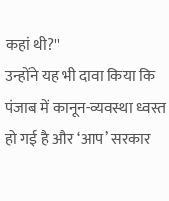कहां थी?''
उन्होंने यह भी दावा किया कि पंजाब में कानून-व्यवस्था ध्वस्त हो गई है और ‘आप’ सरकार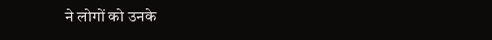ने लोगों को उनके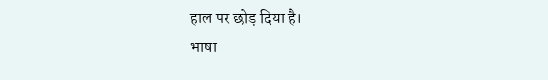हाल पर छोड़ दिया है।
भाषा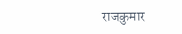राजकुमार